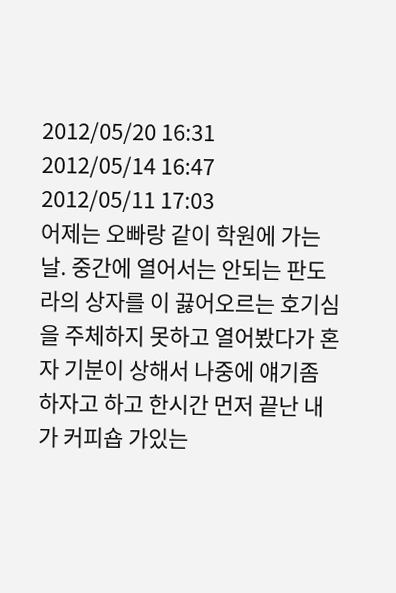2012/05/20 16:31
2012/05/14 16:47
2012/05/11 17:03
어제는 오빠랑 같이 학원에 가는 날. 중간에 열어서는 안되는 판도라의 상자를 이 끓어오르는 호기심을 주체하지 못하고 열어봤다가 혼자 기분이 상해서 나중에 얘기좀 하자고 하고 한시간 먼저 끝난 내가 커피숍 가있는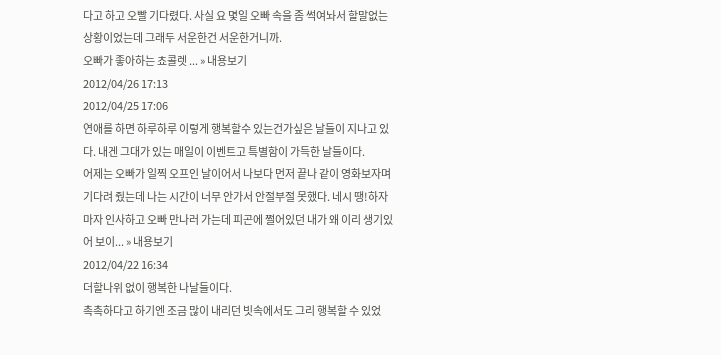다고 하고 오빨 기다렸다. 사실 요 몇일 오빠 속을 좀 썩여놔서 할말없는 상황이었는데 그래두 서운한건 서운한거니까.
오빠가 좋아하는 쵸콜렛 ... » 내용보기
2012/04/26 17:13
2012/04/25 17:06
연애를 하면 하루하루 이렇게 행복할수 있는건가싶은 날들이 지나고 있다. 내겐 그대가 있는 매일이 이벤트고 특별함이 가득한 날들이다.
어제는 오빠가 일찍 오프인 날이어서 나보다 먼저 끝나 같이 영화보자며 기다려 줬는데 나는 시간이 너무 안가서 안절부절 못했다. 네시 땡!하자마자 인사하고 오빠 만나러 가는데 피곤에 쩔어있던 내가 왜 이리 생기있어 보이... » 내용보기
2012/04/22 16:34
더할나위 없이 행복한 나날들이다.
촉촉하다고 하기엔 조금 많이 내리던 빗속에서도 그리 행복할 수 있었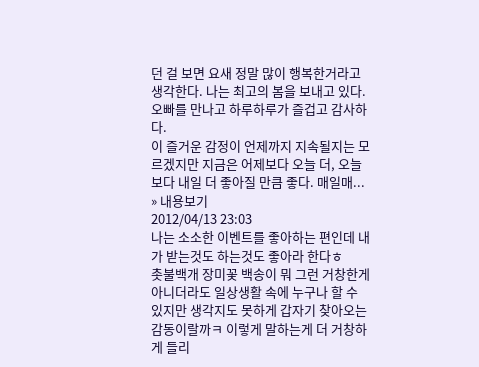던 걸 보면 요새 정말 많이 행복한거라고 생각한다. 나는 최고의 봄을 보내고 있다.
오빠를 만나고 하루하루가 즐겁고 감사하다.
이 즐거운 감정이 언제까지 지속될지는 모르겠지만 지금은 어제보다 오늘 더, 오늘보다 내일 더 좋아질 만큼 좋다. 매일매... » 내용보기
2012/04/13 23:03
나는 소소한 이벤트를 좋아하는 편인데 내가 받는것도 하는것도 좋아라 한다ㅎ
촛불백개 장미꽃 백송이 뭐 그런 거창한게 아니더라도 일상생활 속에 누구나 할 수 있지만 생각지도 못하게 갑자기 찾아오는 감동이랄까ㅋ 이렇게 말하는게 더 거창하게 들리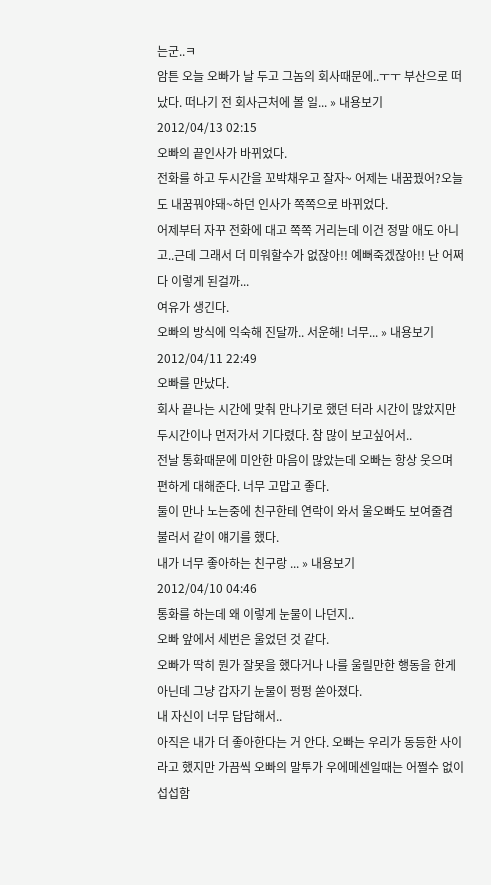는군..ㅋ
암튼 오늘 오빠가 날 두고 그놈의 회사때문에..ㅜㅜ 부산으로 떠났다. 떠나기 전 회사근처에 볼 일... » 내용보기
2012/04/13 02:15
오빠의 끝인사가 바뀌었다.
전화를 하고 두시간을 꼬박채우고 잘자~ 어제는 내꿈꿨어?오늘도 내꿈꿔야돼~하던 인사가 쪽쪽으로 바뀌었다.
어제부터 자꾸 전화에 대고 쪽쪽 거리는데 이건 정말 애도 아니고..근데 그래서 더 미워할수가 없잖아!! 예뻐죽겠잖아!! 난 어쩌다 이렇게 된걸까...
여유가 생긴다.
오빠의 방식에 익숙해 진달까.. 서운해! 너무... » 내용보기
2012/04/11 22:49
오빠를 만났다.
회사 끝나는 시간에 맞춰 만나기로 했던 터라 시간이 많았지만 두시간이나 먼저가서 기다렸다. 참 많이 보고싶어서..
전날 통화때문에 미안한 마음이 많았는데 오빠는 항상 웃으며 편하게 대해준다. 너무 고맙고 좋다.
둘이 만나 노는중에 친구한테 연락이 와서 울오빠도 보여줄겸 불러서 같이 얘기를 했다.
내가 너무 좋아하는 친구랑 ... » 내용보기
2012/04/10 04:46
통화를 하는데 왜 이렇게 눈물이 나던지..
오빠 앞에서 세번은 울었던 것 같다.
오빠가 딱히 뭔가 잘못을 했다거나 나를 울릴만한 행동을 한게 아닌데 그냥 갑자기 눈물이 펑펑 쏟아졌다.
내 자신이 너무 답답해서..
아직은 내가 더 좋아한다는 거 안다. 오빠는 우리가 동등한 사이라고 했지만 가끔씩 오빠의 말투가 우에메센일때는 어쩔수 없이 섭섭함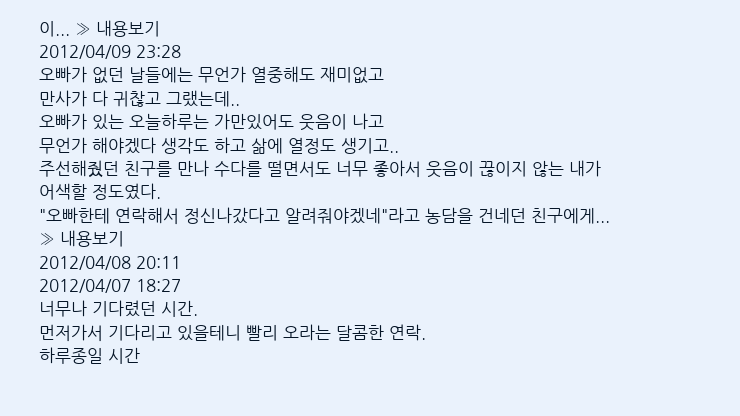이... » 내용보기
2012/04/09 23:28
오빠가 없던 날들에는 무언가 열중해도 재미없고
만사가 다 귀찮고 그랬는데..
오빠가 있는 오늘하루는 가만있어도 웃음이 나고
무언가 해야겠다 생각도 하고 삶에 열정도 생기고..
주선해줬던 친구를 만나 수다를 떨면서도 너무 좋아서 웃음이 끊이지 않는 내가 어색할 정도였다.
"오빠한테 연락해서 정신나갔다고 알려줘야겠네"라고 농담을 건네던 친구에게... » 내용보기
2012/04/08 20:11
2012/04/07 18:27
너무나 기다렸던 시간.
먼저가서 기다리고 있을테니 빨리 오라는 달콤한 연락.
하루종일 시간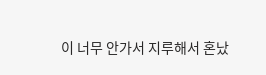이 너무 안가서 지루해서 혼났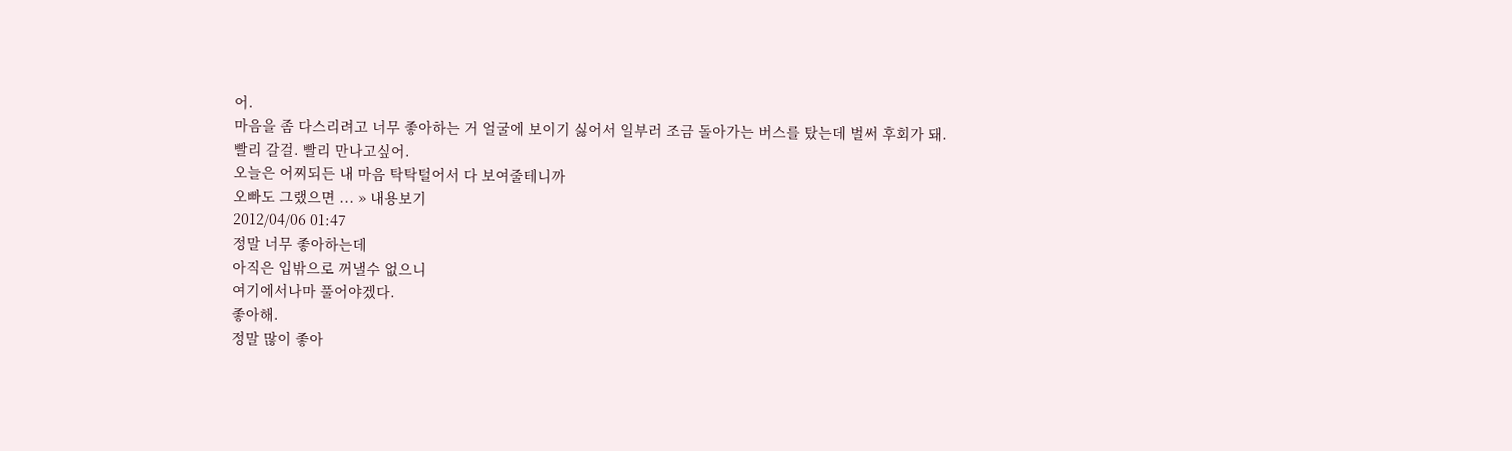어.
마음을 좀 다스리려고 너무 좋아하는 거 얼굴에 보이기 싫어서 일부러 조금 돌아가는 버스를 탔는데 벌써 후회가 돼.
빨리 갈걸. 빨리 만나고싶어.
오늘은 어찌되든 내 마음 탁탁털어서 다 보여줄테니까
오빠도 그랬으면 ... » 내용보기
2012/04/06 01:47
정말 너무 좋아하는데
아직은 입밖으로 꺼낼수 없으니
여기에서나마 풀어야겠다.
좋아해.
정말 많이 좋아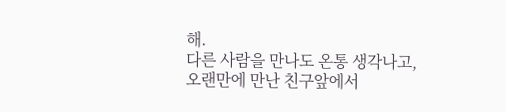해.
다른 사람을 만나도 온통 생각나고,
오랜만에 만난 친구앞에서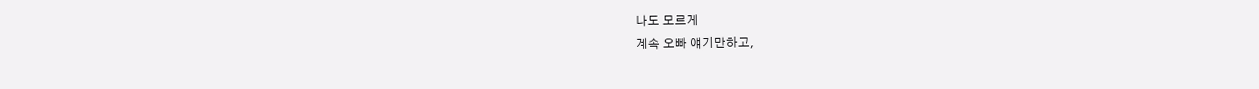나도 모르게
계속 오빠 얘기만하고,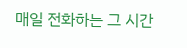매일 전화하는 그 시간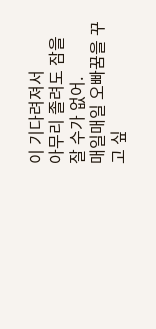이 기다려져서
아무리 졸려도 잠을 잘 수가 없어.
매일매일 오빠꿈을 꾸고 싶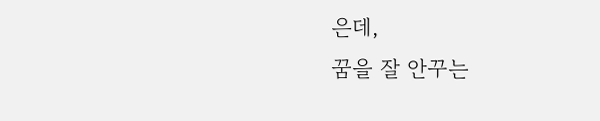은데,
꿈을 잘 안꾸는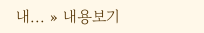내... » 내용보기